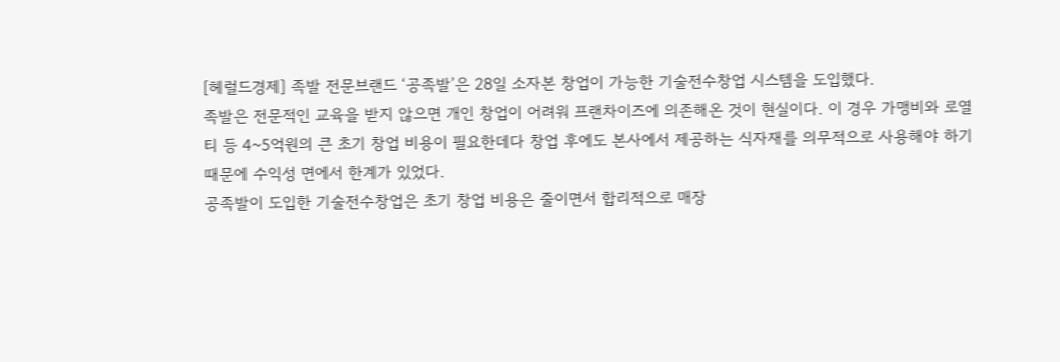[헤럴드경제] 족발 전문브랜드 ‘공족발’은 28일 소자본 창업이 가능한 기술전수창업 시스템을 도입했다.
족발은 전문적인 교육을 받지 않으면 개인 창업이 어려워 프랜차이즈에 의존해온 것이 현실이다. 이 경우 가맹비와 로열티 등 4~5억원의 큰 초기 창업 비용이 필요한데다 창업 후에도 본사에서 제공하는 식자재를 의무적으로 사용해야 하기 때문에 수익성 면에서 한계가 있었다.
공족발이 도입한 기술전수창업은 초기 창업 비용은 줄이면서 합리적으로 매장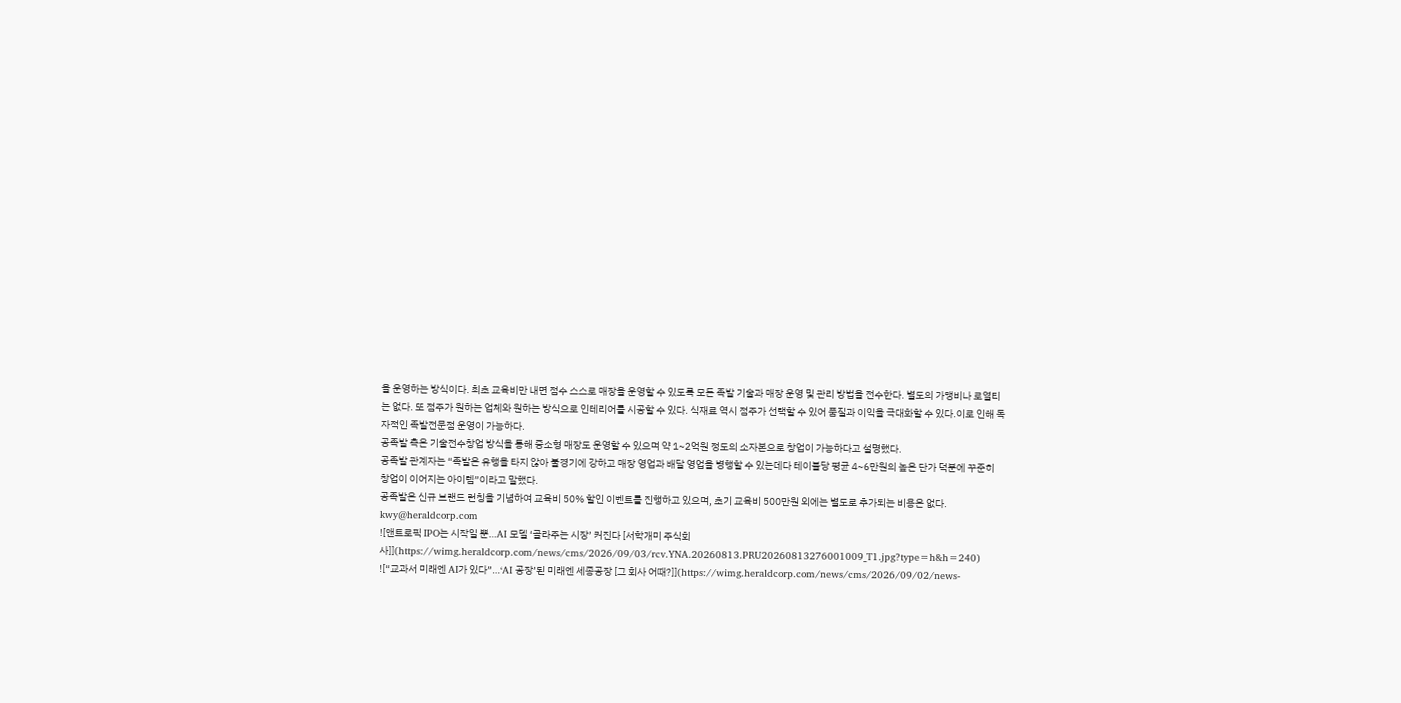을 운영하는 방식이다. 최초 교육비만 내면 점수 스스로 매장을 운영할 수 있도록 모든 족발 기술과 매장 운영 및 관리 방법을 전수한다. 별도의 가맹비나 로열티는 없다. 또 점주가 원하는 업체와 원하는 방식으로 인테리어를 시공할 수 있다. 식재료 역시 점주가 선택할 수 있어 품질과 이익을 극대화할 수 있다.이로 인해 독자적인 족발전문점 운영이 가능하다.
공족발 측은 기술전수창업 방식을 통해 중소형 매장도 운영할 수 있으며 약 1~2억원 정도의 소자본으로 창업이 가능하다고 설명했다.
공족발 관계자는 “족발은 유행을 타지 않아 불경기에 강하고 매장 영업과 배달 영업을 병행할 수 있는데다 테이블당 평균 4~6만원의 높은 단가 덕분에 꾸준히 창업이 이어지는 아이템”이라고 말했다.
공족발은 신규 브랜드 런칭을 기념하여 교육비 50% 할인 이벤트를 진행하고 있으며, 초기 교육비 500만원 외에는 별도로 추가되는 비용은 없다.
kwy@heraldcorp.com
![앤트로픽 IPO는 시작일 뿐…AI 모델 ‘골라주는 시장’ 커진다 [서학개미 주식회사]](https://wimg.heraldcorp.com/news/cms/2026/09/03/rcv.YNA.20260813.PRU20260813276001009_T1.jpg?type=h&h=240)
![“교과서 미래엔 AI가 있다”…‘AI 공장’된 미래엔 세종공장 [그 회사 어때?]](https://wimg.heraldcorp.com/news/cms/2026/09/02/news-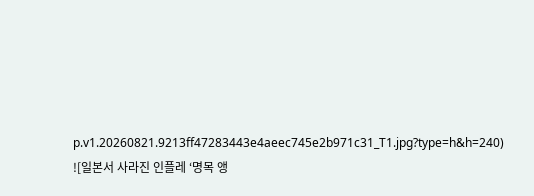p.v1.20260821.9213ff47283443e4aeec745e2b971c31_T1.jpg?type=h&h=240)
![일본서 사라진 인플레 ‘명목 앵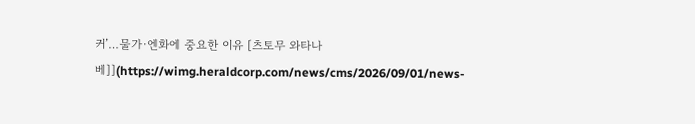커’…물가·엔화에 중요한 이유 [츠토무 와타나베]](https://wimg.heraldcorp.com/news/cms/2026/09/01/news-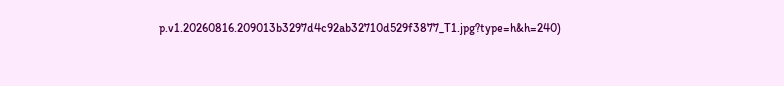p.v1.20260816.209013b3297d4c92ab32710d529f3877_T1.jpg?type=h&h=240)